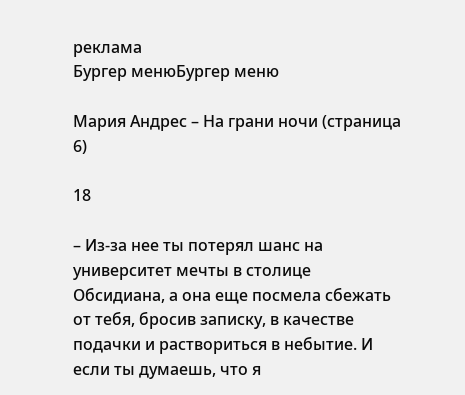реклама
Бургер менюБургер меню

Мария Андрес – На грани ночи (страница 6)

18

– Из-за нее ты потерял шанс на университет мечты в столице Обсидиана, а она еще посмела сбежать от тебя, бросив записку, в качестве подачки и раствориться в небытие. И если ты думаешь, что я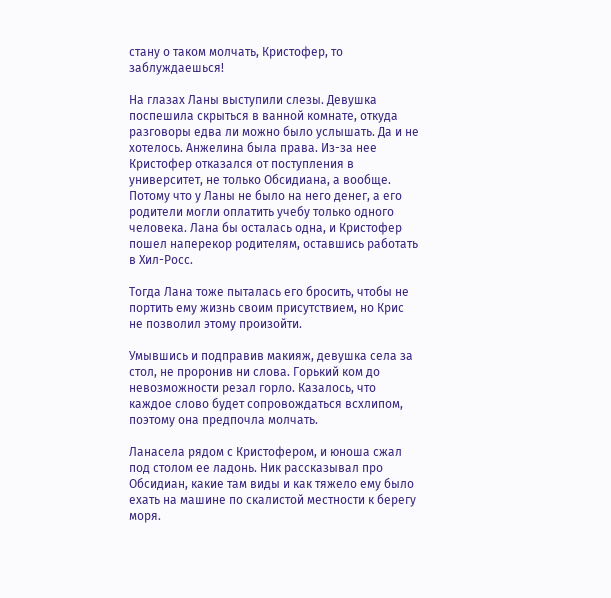стану о таком молчать, Кристофер, то заблуждаешься!

На глазах Ланы выступили слезы. Девушка поспешила скрыться в ванной комнате, откуда разговоры едва ли можно было услышать. Да и не хотелось. Анжелина была права. Из-за нее Кристофер отказался от поступления в университет, не только Обсидиана, а вообще. Потому что у Ланы не было на него денег, а его родители могли оплатить учебу только одного человека. Лана бы осталась одна, и Кристофер пошел наперекор родителям, оставшись работать в Хил-Росс.

Тогда Лана тоже пыталась его бросить, чтобы не портить ему жизнь своим присутствием, но Крис не позволил этому произойти.

Умывшись и подправив макияж, девушка села за стол, не проронив ни слова. Горький ком до невозможности резал горло. Казалось, что каждое слово будет сопровождаться всхлипом, поэтому она предпочла молчать.

Ланасела рядом с Кристофером, и юноша сжал под столом ее ладонь. Ник рассказывал про Обсидиан, какие там виды и как тяжело ему было ехать на машине по скалистой местности к берегу моря.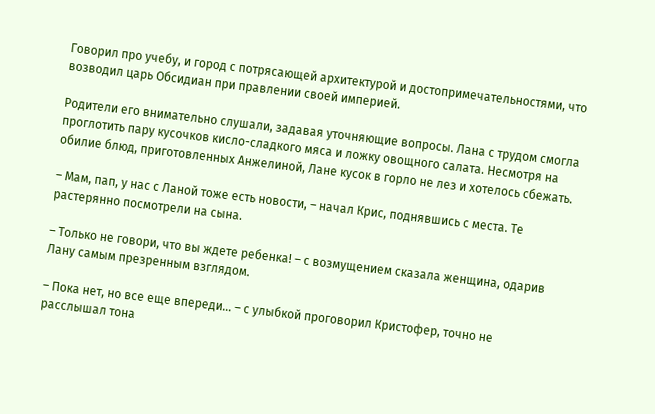Говорил про учебу, и город с потрясающей архитектурой и достопримечательностями, что возводил царь Обсидиан при правлении своей империей.

Родители его внимательно слушали, задавая уточняющие вопросы. Лана с трудом смогла проглотить пару кусочков кисло-сладкого мяса и ложку овощного салата. Несмотря на обилие блюд, приготовленных Анжелиной, Лане кусок в горло не лез и хотелось сбежать.

– Мам, пап, у нас с Ланой тоже есть новости, – начал Крис, поднявшись с места. Те растерянно посмотрели на сына.

– Только не говори, что вы ждете ребенка! – с возмущением сказала женщина, одарив Лану самым презренным взглядом.

– Пока нет, но все еще впереди… – с улыбкой проговорил Кристофер, точно не расслышал тона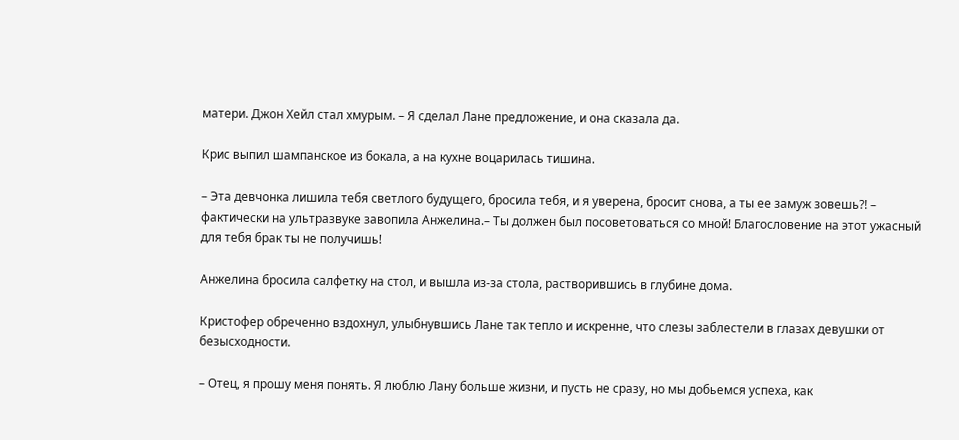матери. Джон Хейл стал хмурым. – Я сделал Лане предложение, и она сказала да.

Крис выпил шампанское из бокала, а на кухне воцарилась тишина.

– Эта девчонка лишила тебя светлого будущего, бросила тебя, и я уверена, бросит снова, а ты ее замуж зовешь?! – фактически на ультразвуке завопила Анжелина.– Ты должен был посоветоваться со мной! Благословение на этот ужасный для тебя брак ты не получишь!

Анжелина бросила салфетку на стол, и вышла из-за стола, растворившись в глубине дома.

Кристофер обреченно вздохнул, улыбнувшись Лане так тепло и искренне, что слезы заблестели в глазах девушки от безысходности.

– Отец, я прошу меня понять. Я люблю Лану больше жизни, и пусть не сразу, но мы добьемся успеха, как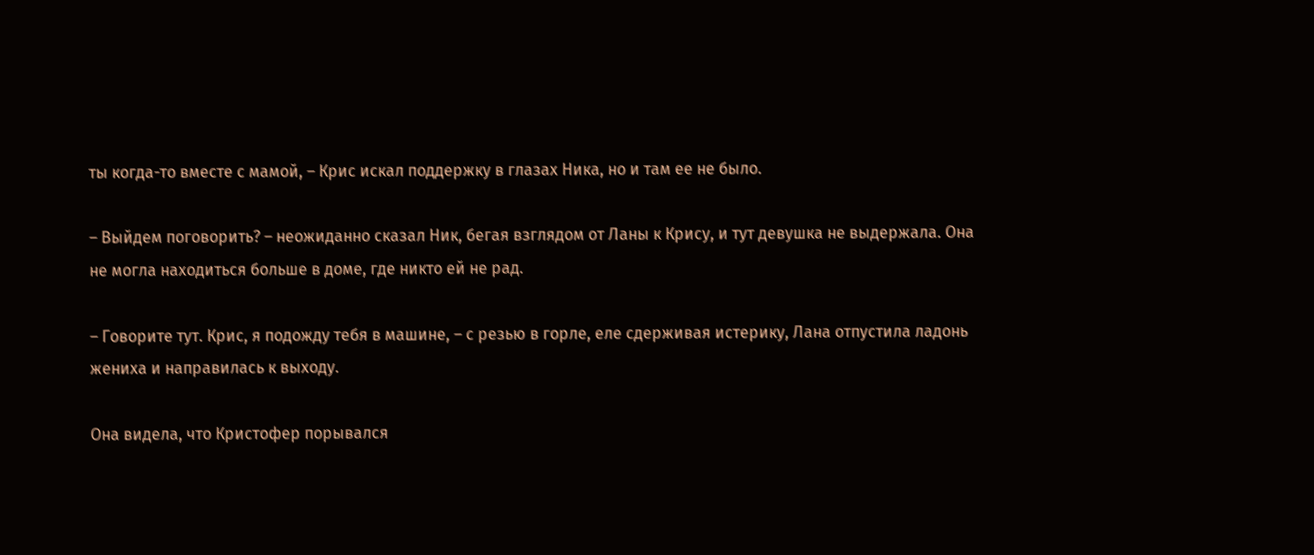ты когда-то вместе с мамой, – Крис искал поддержку в глазах Ника, но и там ее не было.

– Выйдем поговорить? – неожиданно сказал Ник, бегая взглядом от Ланы к Крису, и тут девушка не выдержала. Она не могла находиться больше в доме, где никто ей не рад.

– Говорите тут. Крис, я подожду тебя в машине, – с резью в горле, еле сдерживая истерику, Лана отпустила ладонь жениха и направилась к выходу.

Она видела, что Кристофер порывался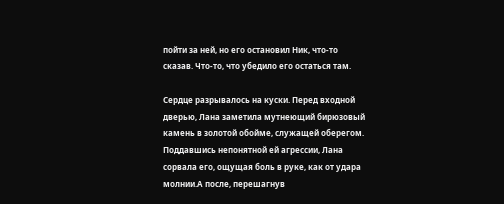пойти за ней, но его остановил Ник, что-то сказав. Что-то, что убедило его остаться там.

Сердце разрывалось на куски. Перед входной дверью, Лана заметила мутнеющий бирюзовый камень в золотой обойме, служащей оберегом. Поддавшись непонятной ей агрессии, Лана сорвала его, ощущая боль в руке, как от удара молнии.А после, перешагнув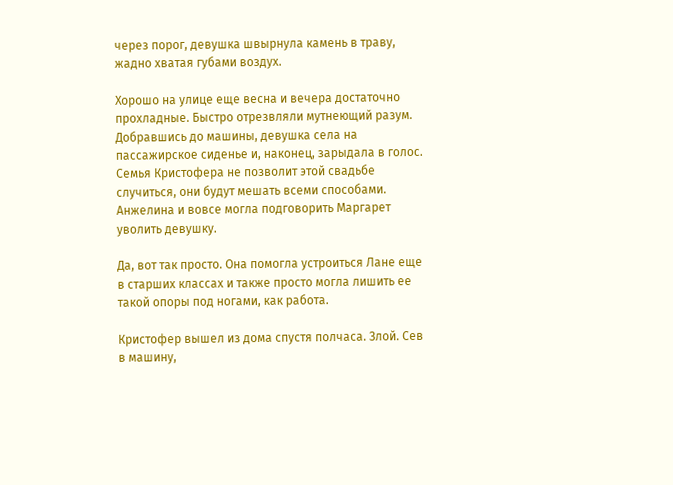через порог, девушка швырнула камень в траву, жадно хватая губами воздух.

Хорошо на улице еще весна и вечера достаточно прохладные. Быстро отрезвляли мутнеющий разум. Добравшись до машины, девушка села на пассажирское сиденье и, наконец, зарыдала в голос. Семья Кристофера не позволит этой свадьбе случиться, они будут мешать всеми способами. Анжелина и вовсе могла подговорить Маргарет уволить девушку.

Да, вот так просто. Она помогла устроиться Лане еще в старших классах и также просто могла лишить ее такой опоры под ногами, как работа.

Кристофер вышел из дома спустя полчаса. Злой. Сев в машину,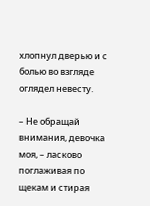хлопнул дверью и с болью во взгляде оглядел невесту.

– Не обращай внимания, девочка моя, – ласково поглаживая по щекам и стирая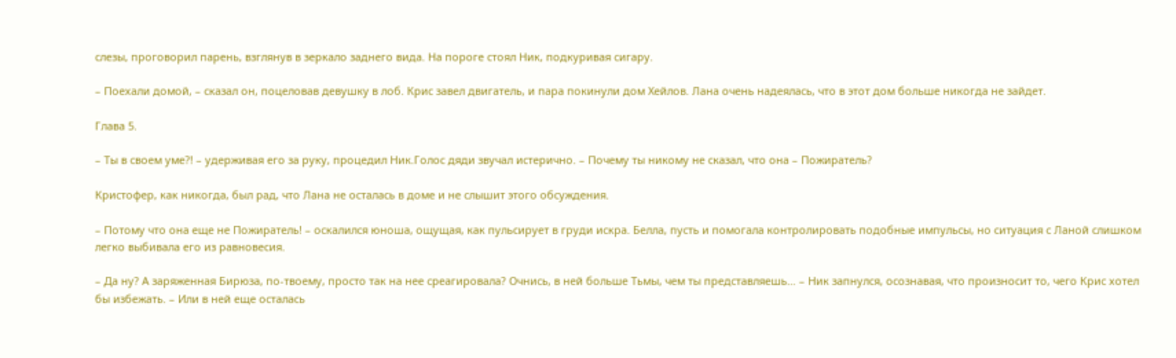слезы, проговорил парень, взглянув в зеркало заднего вида. На пороге стоял Ник, подкуривая сигару.

– Поехали домой, – сказал он, поцеловав девушку в лоб. Крис завел двигатель, и пара покинули дом Хейлов. Лана очень надеялась, что в этот дом больше никогда не зайдет.

Глава 5.

– Ты в своем уме?! – удерживая его за руку, процедил Ник.Голос дяди звучал истерично. – Почему ты никому не сказал, что она – Пожиратель?

Кристофер, как никогда, был рад, что Лана не осталась в доме и не слышит этого обсуждения.

– Потому что она еще не Пожиратель! – оскалился юноша, ощущая, как пульсирует в груди искра. Белла, пусть и помогала контролировать подобные импульсы, но ситуация с Ланой слишком легко выбивала его из равновесия.

– Да ну? А заряженная Бирюза, по-твоему, просто так на нее среагировала? Очнись, в ней больше Тьмы, чем ты представляешь… – Ник запнулся, осознавая, что произносит то, чего Крис хотел бы избежать. – Или в ней еще осталась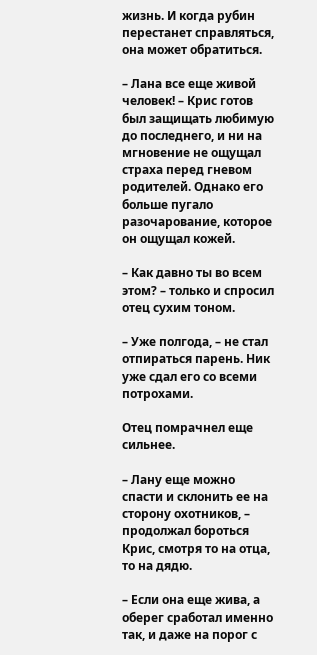жизнь. И когда рубин перестанет справляться, она может обратиться.

– Лана все еще живой человек! – Крис готов был защищать любимую до последнего, и ни на мгновение не ощущал страха перед гневом родителей. Однако его больше пугало разочарование, которое он ощущал кожей.

– Как давно ты во всем этом? – только и спросил отец сухим тоном.

– Уже полгода, – не стал отпираться парень. Ник уже сдал его со всеми потрохами.

Отец помрачнел еще сильнее.

– Лану еще можно спасти и склонить ее на сторону охотников, – продолжал бороться Крис, смотря то на отца, то на дядю.

– Если она еще жива, а оберег сработал именно так, и даже на порог с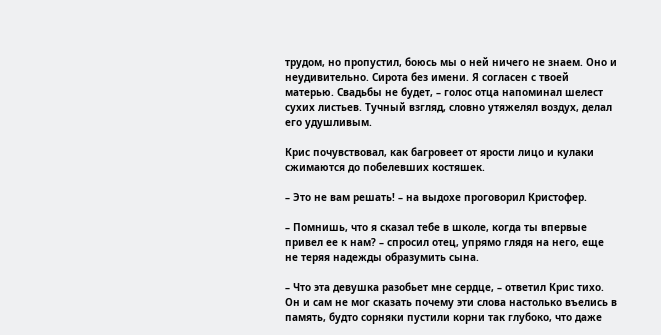трудом, но пропустил, боюсь мы о ней ничего не знаем. Оно и неудивительно. Сирота без имени. Я согласен с твоей матерью. Свадьбы не будет, – голос отца напоминал шелест сухих листьев. Тучный взгляд, словно утяжелял воздух, делал его удушливым.

Крис почувствовал, как багровеет от ярости лицо и кулаки сжимаются до побелевших костяшек.

– Это не вам решать! – на выдохе проговорил Кристофер.

– Помнишь, что я сказал тебе в школе, когда ты впервые привел ее к нам? – спросил отец, упрямо глядя на него, еще не теряя надежды образумить сына.

– Что эта девушка разобьет мне сердце, – ответил Крис тихо. Он и сам не мог сказать почему эти слова настолько въелись в память, будто сорняки пустили корни так глубоко, что даже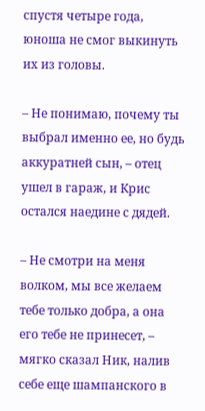спустя четыре года, юноша не смог выкинуть их из головы.

– Не понимаю, почему ты выбрал именно ее, но будь аккуратней сын, – отец ушел в гараж, и Крис остался наедине с дядей.

– Не смотри на меня волком, мы все желаем тебе только добра, а она его тебе не принесет, – мягко сказал Ник, налив себе еще шампанского в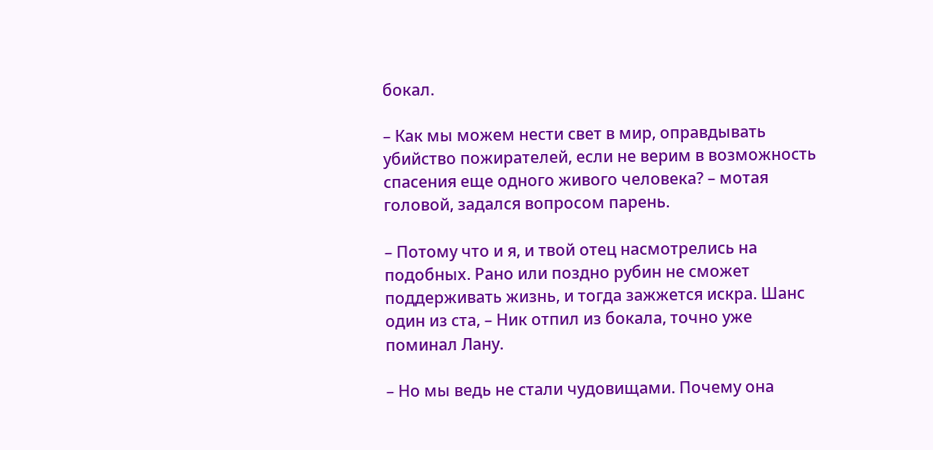бокал.

– Как мы можем нести свет в мир, оправдывать убийство пожирателей, если не верим в возможность спасения еще одного живого человека? – мотая головой, задался вопросом парень.

– Потому что и я, и твой отец насмотрелись на подобных. Рано или поздно рубин не сможет поддерживать жизнь, и тогда зажжется искра. Шанс один из ста, – Ник отпил из бокала, точно уже поминал Лану.

– Но мы ведь не стали чудовищами. Почему она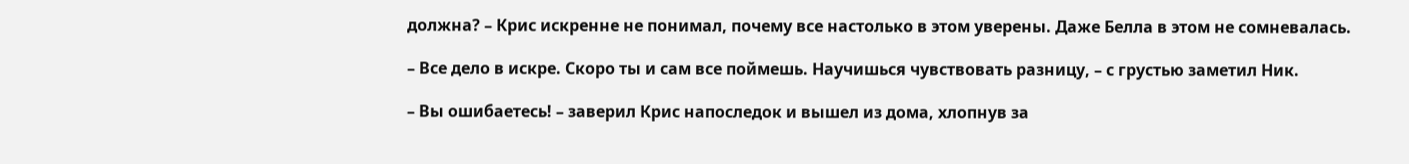должна? – Крис искренне не понимал, почему все настолько в этом уверены. Даже Белла в этом не сомневалась.

– Все дело в искре. Скоро ты и сам все поймешь. Научишься чувствовать разницу, – с грустью заметил Ник.

– Вы ошибаетесь! – заверил Крис напоследок и вышел из дома, хлопнув за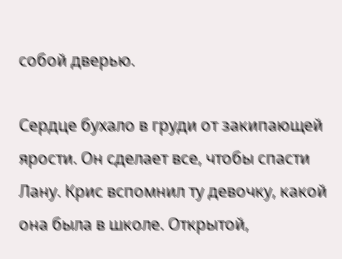собой дверью.

Сердце бухало в груди от закипающей ярости. Он сделает все, чтобы спасти Лану. Крис вспомнил ту девочку, какой она была в школе. Открытой,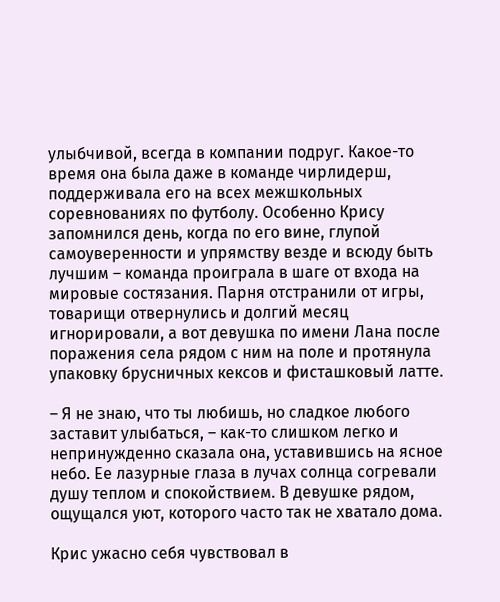улыбчивой, всегда в компании подруг. Какое-то время она была даже в команде чирлидерш, поддерживала его на всех межшкольных соревнованиях по футболу. Особенно Крису запомнился день, когда по его вине, глупой самоуверенности и упрямству везде и всюду быть лучшим – команда проиграла в шаге от входа на мировые состязания. Парня отстранили от игры, товарищи отвернулись и долгий месяц игнорировали, а вот девушка по имени Лана после поражения села рядом с ним на поле и протянула упаковку брусничных кексов и фисташковый латте.

– Я не знаю, что ты любишь, но сладкое любого заставит улыбаться, – как-то слишком легко и непринужденно сказала она, уставившись на ясное небо. Ее лазурные глаза в лучах солнца согревали душу теплом и спокойствием. В девушке рядом, ощущался уют, которого часто так не хватало дома.

Крис ужасно себя чувствовал в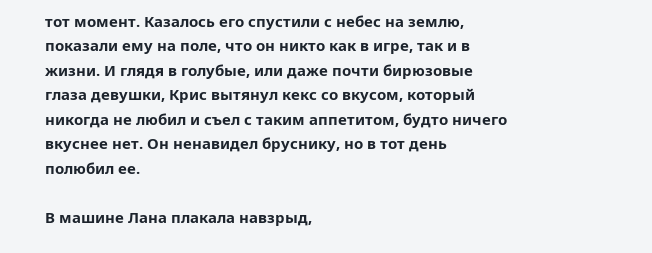тот момент. Казалось его спустили с небес на землю, показали ему на поле, что он никто как в игре, так и в жизни. И глядя в голубые, или даже почти бирюзовые глаза девушки, Крис вытянул кекс со вкусом, который никогда не любил и съел с таким аппетитом, будто ничего вкуснее нет. Он ненавидел бруснику, но в тот день полюбил ее.

В машине Лана плакала навзрыд,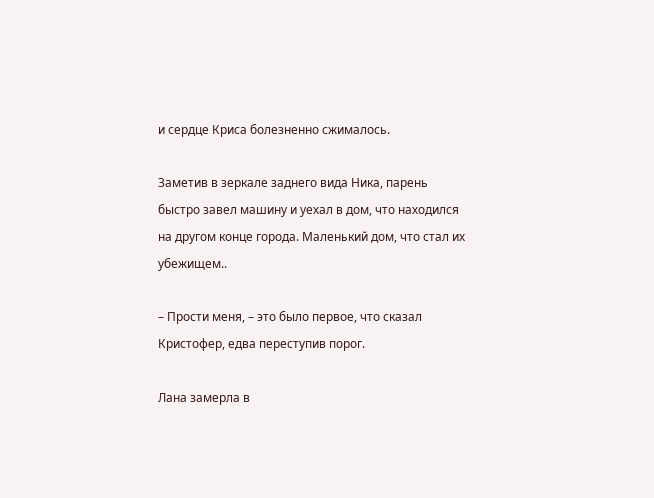и сердце Криса болезненно сжималось.

Заметив в зеркале заднего вида Ника, парень быстро завел машину и уехал в дом, что находился на другом конце города. Маленький дом, что стал их убежищем..

– Прости меня, – это было первое, что сказал Кристофер, едва переступив порог.

Лана замерла в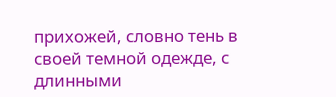прихожей, словно тень в своей темной одежде, с длинными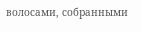волосами, собранными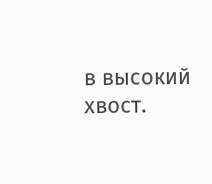в высокий хвост.